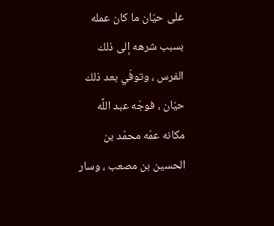على حيّان ما كان عمله بسبب شرهه إلى ذلك الفرس ، وتوفّي بعد ذلك حيّان ، فوجّه عبد اللَّه مكانه عمّه محمّد بن الحسين بن مصعب ، وسار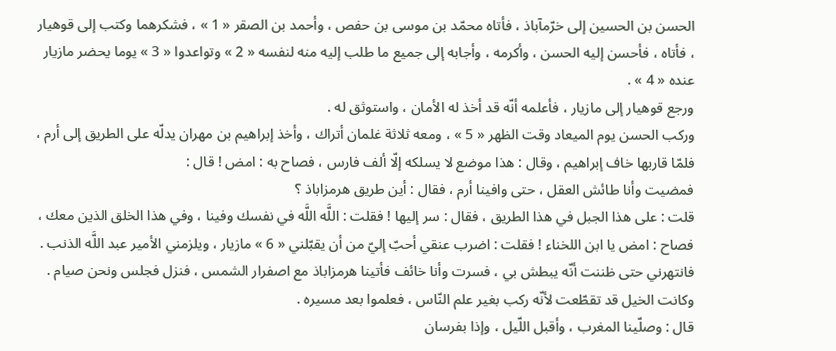الحسن بن الحسين إلى خرّمآباذ ، فأتاه محمّد بن موسى بن حفص ، وأحمد بن الصقر « 1 » ، فشكرهما وكتب إلى قوهيار ، فأتاه ، فأحسن إليه الحسن ، وأكرمه ، وأجابه إلى جميع ما طلب إليه منه لنفسه « 2 » وتواعدوا « 3 » يوما يحضر مازيار عنده « 4 » .
ورجع قوهيار إلى مازيار ، فأعلمه أنّه قد أخذ له الأمان ، واستوثق له .
وركب الحسن يوم الميعاد وقت الظهر « 5 » ، ومعه ثلاثة غلمان أتراك ، وأخذ إبراهيم بن مهران يدلّه على الطريق إلى أرم ، فلمّا قاربها خاف إبراهيم ، وقال : هذا موضع لا يسلكه إلّا ألف فارس ، فصاح به : امض ! قال :
فمضيت وأنا طائش العقل ، حتى وافينا أرم ، فقال : أين طريق هرمزاباذ ؟
قلت : على هذا الجبل في هذا الطريق ، فقال : سر إليها ! فقلت : اللَّه اللَّه في نفسك وفينا ، وفي هذا الخلق الذين معك ، فصاح : امض يا ابن اللخناء ! فقلت : اضرب عنقي أحبّ إليّ من أن يقبّلني « 6 » مازيار ، ويلزمني الأمير عبد اللَّه الذنب . فانتهرني حتى ظننت أنّه يبطش بي ، فسرت وأنا خائف فأتينا هرمزاباذ مع اصفرار الشمس ، فنزل فجلس ونحن صيام .
وكانت الخيل قد تقطّعت لأنّه ركب بغير علم النّاس ، فعلموا بعد مسيره .
قال : وصلّينا المغرب ، وأقبل اللّيل ، وإذا بفرسان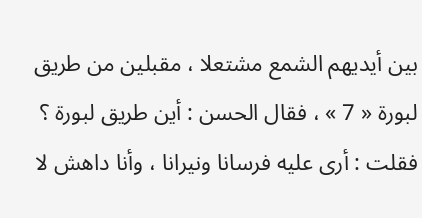بين أيديهم الشمع مشتعلا ، مقبلين من طريق لبورة « 7 » ، فقال الحسن : أين طريق لبورة ؟ فقلت : أرى عليه فرسانا ونيرانا ، وأنا داهش لا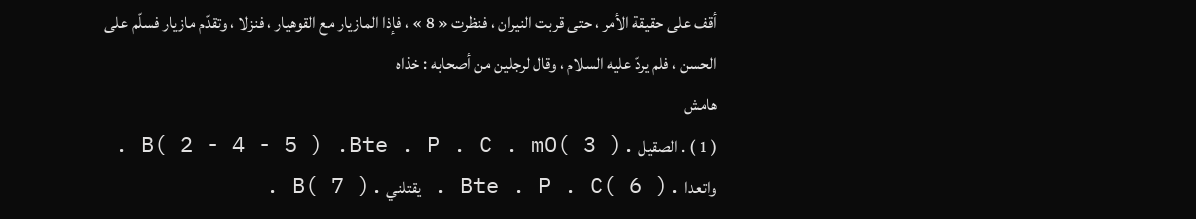أقف على حقيقة الأمر ، حتى قربت النيران ، فنظرت « 8 » ، فإذا المازيار مع القوهيار ، فنزلا ، وتقدّم مازيار فسلّم على الحسن ، فلم يردّ عليه السلام ، وقال لرجلين من أصحابه : خذاه
هامش
( 1 ) . الصقيل .B( 2 - 4 - 5 ) .Bte . P . C . mO( 3 ) . واتعدا .Bte . P . C( 6 ) . يقتلني .B( 7 ) .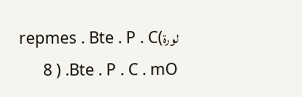لورةrepmes . Bte . P . C( 8 ) .Bte . P . C . mO